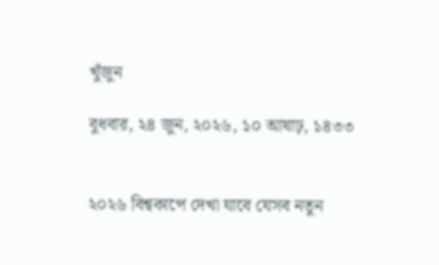খুঁজুন

বুধবার, ২৪ জুন, ২০২৬, ১০ আষাঢ়, ১৪৩৩


২০২৬ বিশ্বকাপে দেখা যাবে যেসব নতুন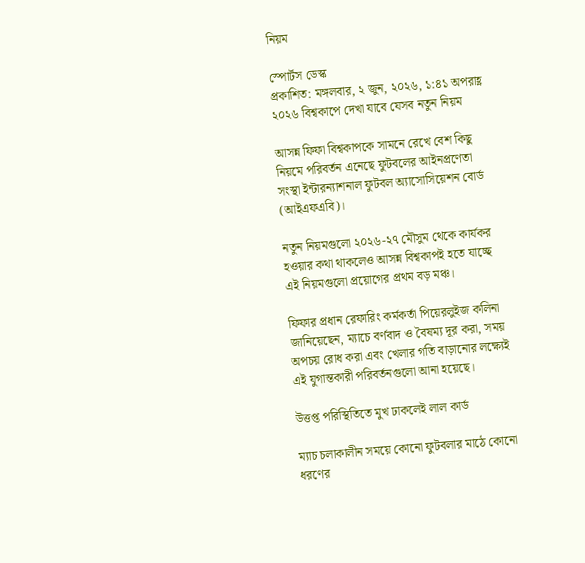নিয়ম

স্পোর্টস ডেস্ক
প্রকাশিত: মঙ্গলবার, ২ জুন, ২০২৬, ১:৪১ অপরাহ্ণ
২০২৬ বিশ্বকাপে দেখা যাবে যেসব নতুন নিয়ম

আসন্ন ফিফা বিশ্বকাপকে সামনে রেখে বেশ কিছু নিয়মে পরিবর্তন এনেছে ফুটবলের আইনপ্রণেতা সংস্থা ইন্টারন্যাশনাল ফুটবল অ্যাসোসিয়েশন বোর্ড (আইএফএবি)।

নতুন নিয়মগুলো ২০২৬-২৭ মৌসুম থেকে কার্যকর হওয়ার কথা থাকলেও আসন্ন বিশ্বকাপই হতে যাচ্ছে এই নিয়মগুলো প্রয়োগের প্রথম বড় মঞ্চ।

ফিফার প্রধান রেফারিং কর্মকর্তা পিয়েরলুইজ কলিনা জানিয়েছেন, ম্যাচে বর্ণবাদ ও বৈষম্য দূর করা, সময় অপচয় রোধ করা এবং খেলার গতি বাড়ানোর লক্ষ্যেই এই যুগান্তকারী পরিবর্তনগুলো আনা হয়েছে।

উত্তপ্ত পরিস্থিতিতে মুখ ঢাকলেই লাল কার্ড

ম্যাচ চলাকালীন সময়ে কোনো ফুটবলার মাঠে কোনো ধরণের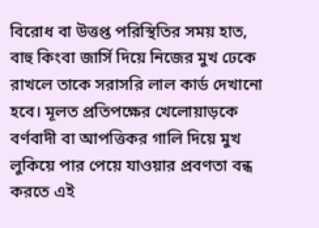বিরোধ বা উত্তপ্ত পরিস্থিতির সময় হাত, বাহু কিংবা জার্সি দিয়ে নিজের মুখ ঢেকে রাখলে তাকে সরাসরি লাল কার্ড দেখানো হবে। মূলত প্রতিপক্ষের খেলোয়াড়কে বর্ণবাদী বা আপত্তিকর গালি দিয়ে মুখ লুকিয়ে পার পেয়ে যাওয়ার প্রবণতা বন্ধ করতে এই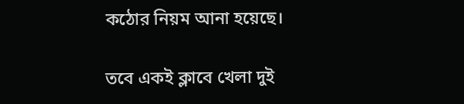কঠোর নিয়ম আনা হয়েছে।

তবে একই ক্লাবে খেলা দুই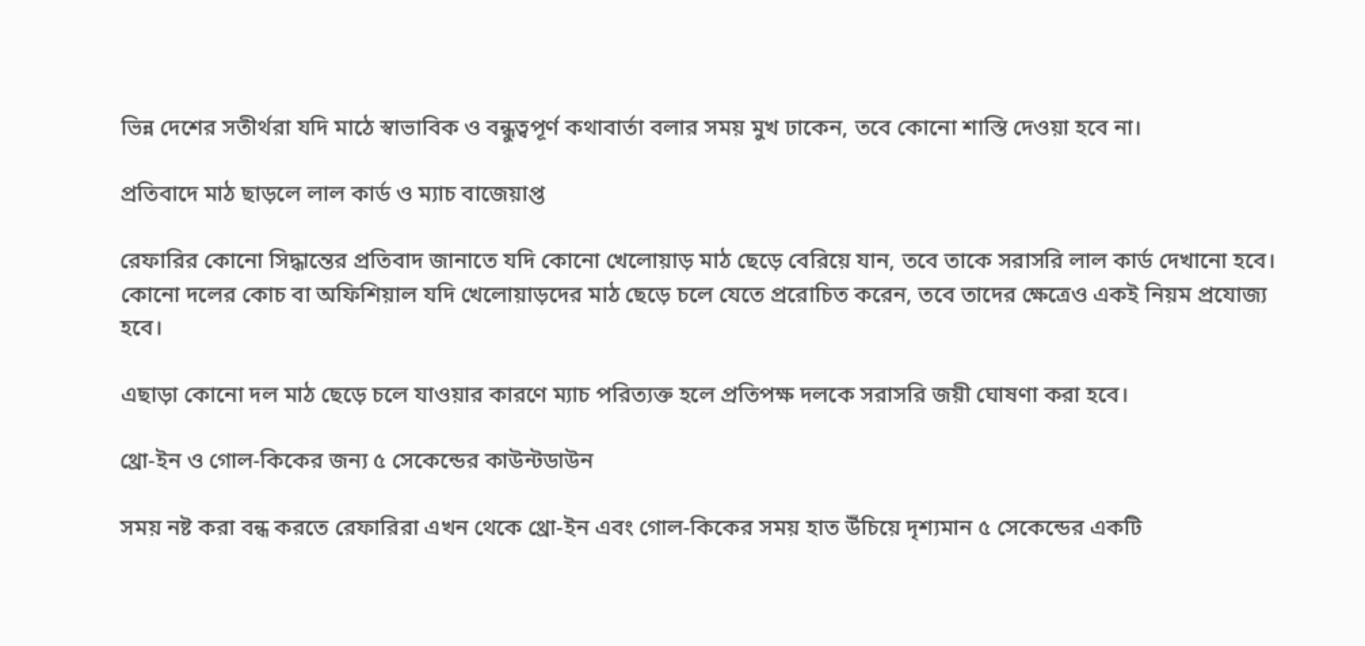ভিন্ন দেশের সতীর্থরা যদি মাঠে স্বাভাবিক ও বন্ধুত্বপূর্ণ কথাবার্তা বলার সময় মুখ ঢাকেন, তবে কোনো শাস্তি দেওয়া হবে না।

প্রতিবাদে মাঠ ছাড়লে লাল কার্ড ও ম্যাচ বাজেয়াপ্ত

রেফারির কোনো সিদ্ধান্তের প্রতিবাদ জানাতে যদি কোনো খেলোয়াড় মাঠ ছেড়ে বেরিয়ে যান, তবে তাকে সরাসরি লাল কার্ড দেখানো হবে। কোনো দলের কোচ বা অফিশিয়াল যদি খেলোয়াড়দের মাঠ ছেড়ে চলে যেতে প্ররোচিত করেন, তবে তাদের ক্ষেত্রেও একই নিয়ম প্রযোজ্য হবে।

এছাড়া কোনো দল মাঠ ছেড়ে চলে যাওয়ার কারণে ম্যাচ পরিত্যক্ত হলে প্রতিপক্ষ দলকে সরাসরি জয়ী ঘোষণা করা হবে।

থ্রো-ইন ও গোল-কিকের জন্য ৫ সেকেন্ডের কাউন্টডাউন

সময় নষ্ট করা বন্ধ করতে রেফারিরা এখন থেকে থ্রো-ইন এবং গোল-কিকের সময় হাত উঁচিয়ে দৃশ্যমান ৫ সেকেন্ডের একটি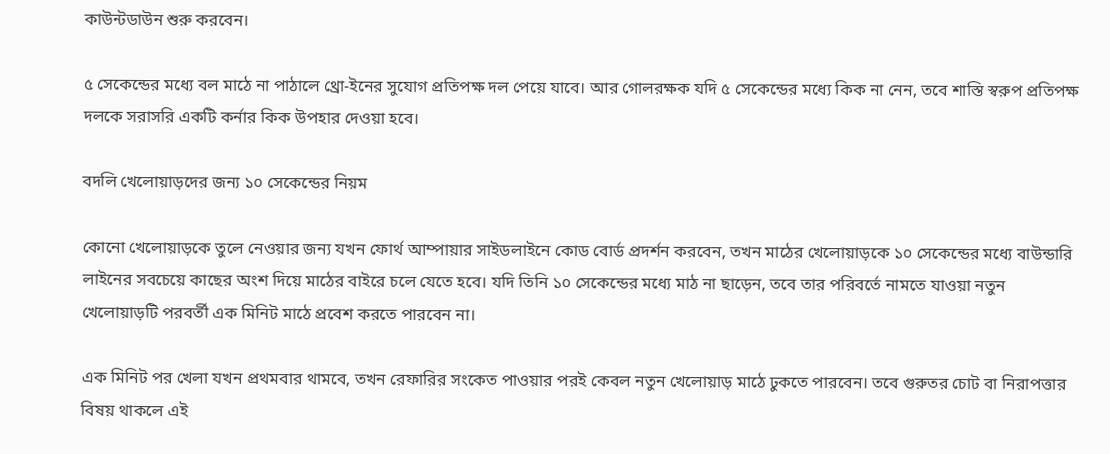কাউন্টডাউন শুরু করবেন।

৫ সেকেন্ডের মধ্যে বল মাঠে না পাঠালে থ্রো-ইনের সুযোগ প্রতিপক্ষ দল পেয়ে যাবে। আর গোলরক্ষক যদি ৫ সেকেন্ডের মধ্যে কিক না নেন, তবে শাস্তি স্বরুপ প্রতিপক্ষ দলকে সরাসরি একটি কর্নার কিক উপহার দেওয়া হবে।

বদলি খেলোয়াড়দের জন্য ১০ সেকেন্ডের নিয়ম

কোনো খেলোয়াড়কে তুলে নেওয়ার জন্য যখন ফোর্থ আম্পায়ার সাইডলাইনে কোড বোর্ড প্রদর্শন করবেন, তখন মাঠের খেলোয়াড়কে ১০ সেকেন্ডের মধ্যে বাউন্ডারি লাইনের সবচেয়ে কাছের অংশ দিয়ে মাঠের বাইরে চলে যেতে হবে। যদি তিনি ১০ সেকেন্ডের মধ্যে মাঠ না ছাড়েন, তবে তার পরিবর্তে নামতে যাওয়া নতুন খেলোয়াড়টি পরবর্তী এক মিনিট মাঠে প্রবেশ করতে পারবেন না।

এক মিনিট পর খেলা যখন প্রথমবার থামবে, তখন রেফারির সংকেত পাওয়ার পরই কেবল নতুন খেলোয়াড় মাঠে ঢুকতে পারবেন। তবে গুরুতর চোট বা নিরাপত্তার বিষয় থাকলে এই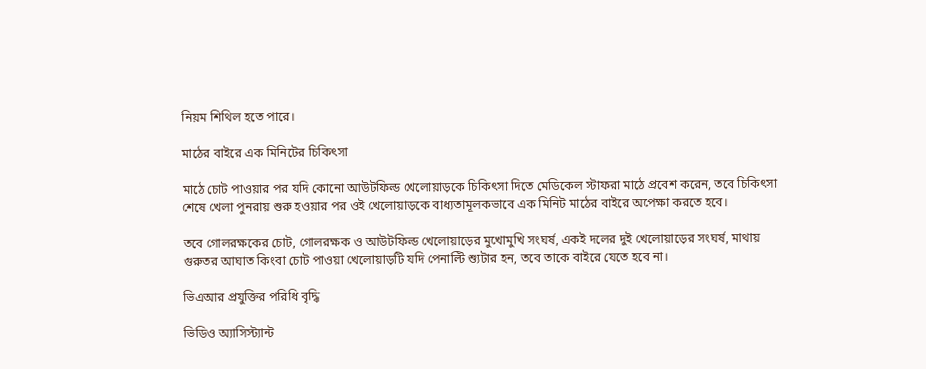নিয়ম শিথিল হতে পারে।

মাঠের বাইরে এক মিনিটের চিকিৎসা

মাঠে চোট পাওয়ার পর যদি কোনো আউটফিল্ড খেলোয়াড়কে চিকিৎসা দিতে মেডিকেল স্টাফরা মাঠে প্রবেশ করেন, তবে চিকিৎসা শেষে খেলা পুনরায় শুরু হওয়ার পর ওই খেলোয়াড়কে বাধ্যতামূলকভাবে এক মিনিট মাঠের বাইরে অপেক্ষা করতে হবে।

তবে গোলরক্ষকের চোট, গোলরক্ষক ও আউটফিল্ড খেলোয়াড়ের মুখোমুখি সংঘর্ষ, একই দলের দুই খেলোয়াড়ের সংঘর্ষ, মাথায় গুরুতর আঘাত কিংবা চোট পাওয়া খেলোয়াড়টি যদি পেনাল্টি শ্যুটার হন, তবে তাকে বাইরে যেতে হবে না।

ভিএআর প্রযুক্তির পরিধি বৃদ্ধি

ভিডিও অ্যাসিস্ট্যান্ট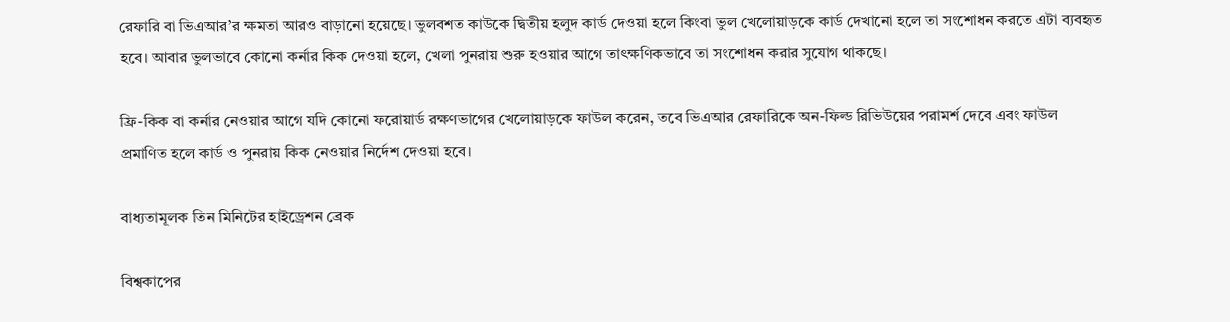রেফারি বা ভিএআর’র ক্ষমতা আরও বাড়ানো হয়েছে। ভুলবশত কাউকে দ্বিতীয় হলুদ কার্ড দেওয়া হলে কিংবা ভুল খেলোয়াড়কে কার্ড দেখানো হলে তা সংশোধন করতে এটা ব্যবহৃত হবে। আবার ভুলভাবে কোনো কর্নার কিক দেওয়া হলে, খেলা পুনরায় শুরু হওয়ার আগে তাৎক্ষণিকভাবে তা সংশোধন করার সুযোগ থাকছে।

ফ্রি-কিক বা কর্নার নেওয়ার আগে যদি কোনো ফরোয়ার্ড রক্ষণভাগের খেলোয়াড়কে ফাউল করেন, তবে ভিএআর রেফারিকে অন-ফিল্ড রিভিউয়ের পরামর্শ দেবে এবং ফাউল প্রমাণিত হলে কার্ড ও পুনরায় কিক নেওয়ার নির্দেশ দেওয়া হবে।

বাধ্যতামূলক তিন মিনিটের হাইড্রেশন ব্রেক

বিশ্বকাপের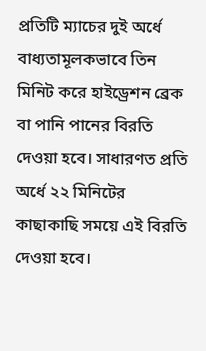প্রতিটি ম্যাচের দুই অর্ধে বাধ্যতামূলকভাবে তিন মিনিট করে হাইড্রেশন ব্রেক বা পানি পানের বিরতি দেওয়া হবে। সাধারণত প্রতি অর্ধে ২২ মিনিটের কাছাকাছি সময়ে এই বিরতি দেওয়া হবে।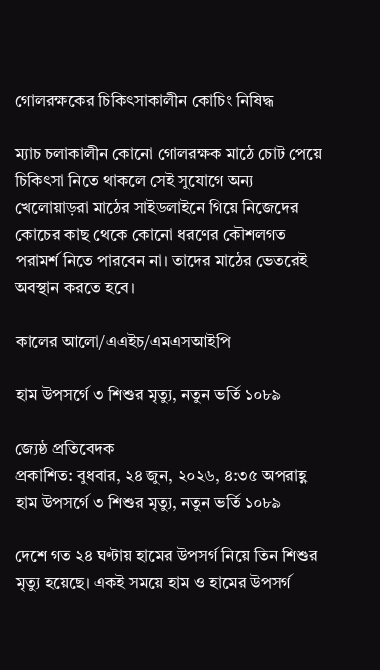গোলরক্ষকের চিকিৎসাকালীন কোচিং নিষিদ্ধ

ম্যাচ চলাকালীন কোনো গোলরক্ষক মাঠে চোট পেয়ে চিকিৎসা নিতে থাকলে সেই সুযোগে অন্য খেলোয়াড়রা মাঠের সাইডলাইনে গিয়ে নিজেদের কোচের কাছ থেকে কোনো ধরণের কৌশলগত পরামর্শ নিতে পারবেন না। তাদের মাঠের ভেতরেই অবস্থান করতে হবে।

কালের আলো/এএইচ/এমএসআইপি

হাম উপসর্গে ৩ শিশুর মৃত্যু, নতুন ভর্তি ১০৮৯

জ্যেষ্ঠ প্রতিবেদক
প্রকাশিত: বুধবার, ২৪ জুন, ২০২৬, ৪:৩৫ অপরাহ্ণ
হাম উপসর্গে ৩ শিশুর মৃত্যু, নতুন ভর্তি ১০৮৯

দেশে গত ২৪ ঘণ্টায় হামের উপসর্গ নিয়ে তিন শিশুর মৃত্যু হয়েছে। একই সময়ে হাম ও হামের উপসর্গ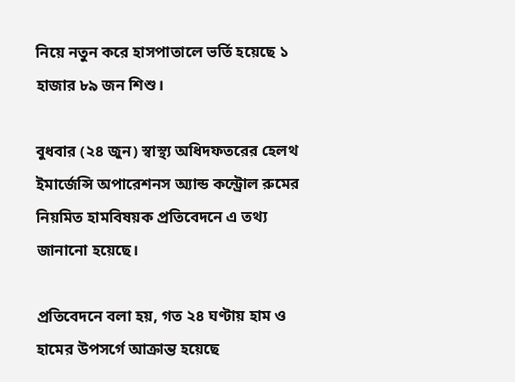নিয়ে নতুন করে হাসপাতালে ভর্তি হয়েছে ১ হাজার ৮৯ জন শিশু।

বুধবার (২৪ জুন) স্বাস্থ্য অধিদফতরের হেলথ ইমার্জেন্সি অপারেশনস অ্যান্ড কন্ট্রোল রুমের নিয়মিত হামবিষয়ক প্রতিবেদনে এ তথ্য জানানো হয়েছে।

প্রতিবেদনে বলা হয়, গত ২৪ ঘণ্টায় হাম ও হামের উপসর্গে আক্রান্ত হয়েছে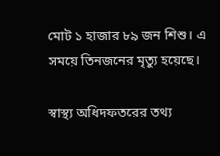মোট ১ হাজার ৮৯ জন শিশু। এ সময়ে তিনজনের মৃত্যু হয়েছে।

স্বাস্থ্য অধিদফতরের তথ্য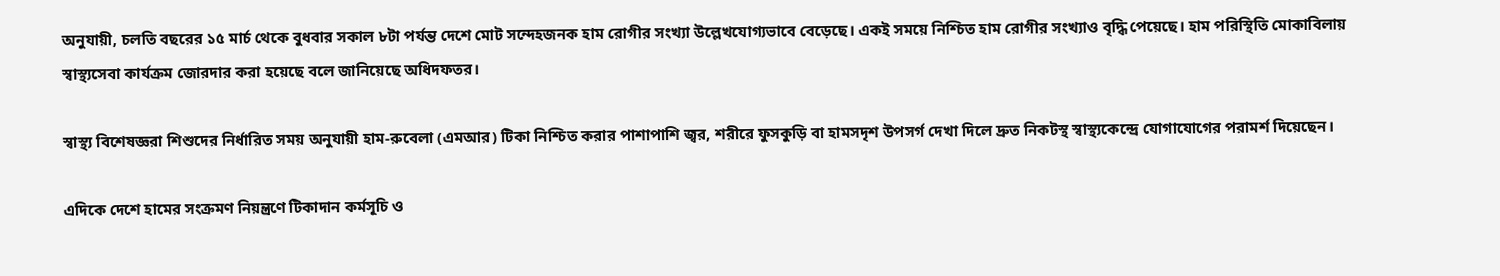অনুযায়ী, চলতি বছরের ১৫ মার্চ থেকে বুধবার সকাল ৮টা পর্যন্ত দেশে মোট সন্দেহজনক হাম রোগীর সংখ্যা উল্লেখযোগ্যভাবে বেড়েছে। একই সময়ে নিশ্চিত হাম রোগীর সংখ্যাও বৃদ্ধি পেয়েছে। হাম পরিস্থিতি মোকাবিলায় স্বাস্থ্যসেবা কার্যক্রম জোরদার করা হয়েছে বলে জানিয়েছে অধিদফতর।

স্বাস্থ্য বিশেষজ্ঞরা শিশুদের নির্ধারিত সময় অনুযায়ী হাম-রুবেলা (এমআর) টিকা নিশ্চিত করার পাশাপাশি জ্বর, শরীরে ফুসকুড়ি বা হামসদৃশ উপসর্গ দেখা দিলে দ্রুত নিকটস্থ স্বাস্থ্যকেন্দ্রে যোগাযোগের পরামর্শ দিয়েছেন।

এদিকে দেশে হামের সংক্রমণ নিয়ন্ত্রণে টিকাদান কর্মসূচি ও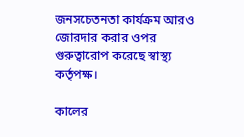জনসচেতনতা কার্যক্রম আরও জোরদার করার ওপর গুরুত্বারোপ করেছে স্বাস্থ্য কর্তৃপক্ষ।

কালের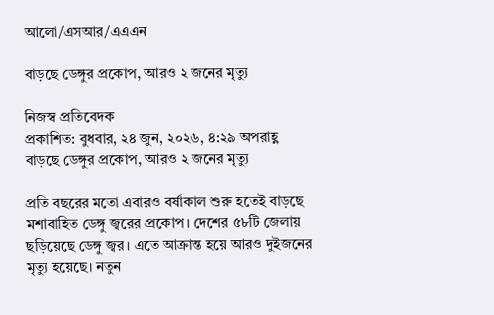আলো/এসআর/এএএন

বাড়ছে ডেঙ্গুর প্রকোপ, আরও ২ জনের মৃত্যু

নিজস্ব প্রতিবেদক
প্রকাশিত: বুধবার, ২৪ জুন, ২০২৬, ৪:২৯ অপরাহ্ণ
বাড়ছে ডেঙ্গুর প্রকোপ, আরও ২ জনের মৃত্যু

প্রতি বছরের মতো এবারও বর্ষাকাল শুরু হতেই বাড়ছে মশাবাহিত ডেঙ্গু জ্বরের প্রকোপ। দেশের ৫৮টি জেলায় ছড়িয়েছে ডেঙ্গু জ্বর। এতে আক্রান্ত হয়ে আরও দুইজনের মৃত্যু হয়েছে। নতুন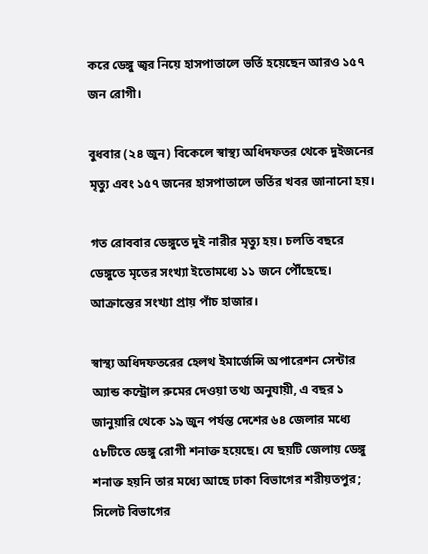করে ডেঙ্গু জ্বর নিয়ে হাসপাতালে ভর্তি হয়েছেন আরও ১৫৭ জন রোগী।

বুধবার (২৪ জুন) বিকেলে স্বাস্থ্য অধিদফতর থেকে দুইজনের মৃত্যু এবং ১৫৭ জনের হাসপাতালে ভর্তির খবর জানানো হয়।

গত রোববার ডেঙ্গুতে দুই নারীর মৃত্যু হয়। চলতি বছরে ডেঙ্গুতে মৃতের সংখ্যা ইতোমধ্যে ১১ জনে পৌঁছেছে। আক্রান্তের সংখ্যা প্রায় পাঁচ হাজার।

স্বাস্থ্য অধিদফতরের হেলথ ইমার্জেন্সি অপারেশন সেন্টার অ্যান্ড কন্ট্রোল রুমের দেওয়া তথ্য অনুযায়ী, এ বছর ১ জানুয়ারি থেকে ১৯ জুন পর্যন্ত দেশের ৬৪ জেলার মধ্যে ৫৮টিতে ডেঙ্গু রোগী শনাক্ত হয়েছে। যে ছয়টি জেলায় ডেঙ্গু শনাক্ত হয়নি তার মধ্যে আছে ঢাকা বিভাগের শরীয়তপুর; সিলেট বিভাগের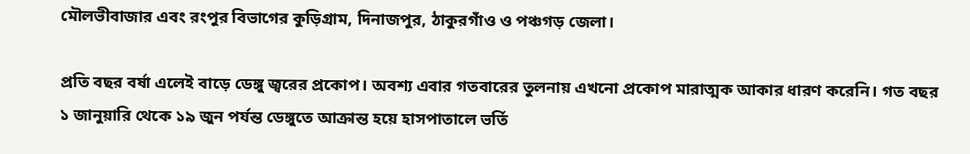মৌলভীবাজার এবং রংপুর বিভাগের কুড়িগ্রাম, দিনাজপুর, ঠাকুরগাঁও ও পঞ্চগড় জেলা।

প্রতি বছর বর্ষা এলেই বাড়ে ডেঙ্গু জ্বরের প্রকোপ। অবশ্য এবার গতবারের তুলনায় এখনো প্রকোপ মারাত্মক আকার ধারণ করেনি। গত বছর ১ জানুয়ারি থেকে ১৯ জুন পর্যন্ত ডেঙ্গুতে আক্রান্ত হয়ে হাসপাতালে ভর্তি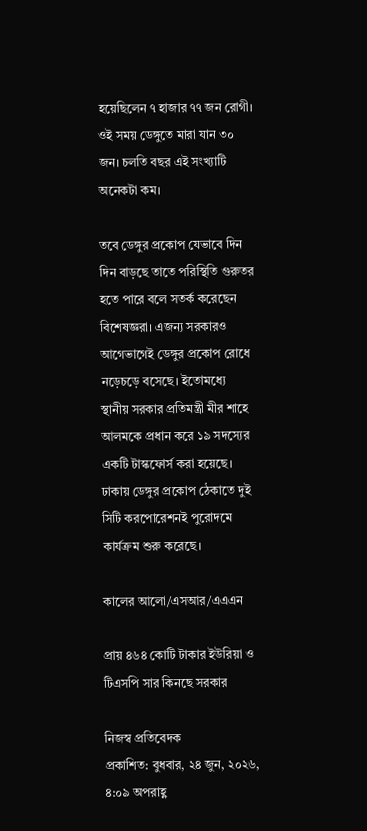হয়েছিলেন ৭ হাজার ৭৭ জন রোগী। ওই সময় ডেঙ্গুতে মারা যান ৩০ জন। চলতি বছর এই সংখ্যাটি অনেকটা কম।

তবে ডেঙ্গুর প্রকোপ যেভাবে দিন দিন বাড়ছে তাতে পরিস্থিতি গুরুতর হতে পারে বলে সতর্ক করেছেন বিশেষজ্ঞরা। এজন্য সরকারও আগেভাগেই ডেঙ্গুর প্রকোপ রোধে নড়েচড়ে বসেছে। ইতোমধ্যে স্থানীয় সরকার প্রতিমন্ত্রী মীর শাহে আলমকে প্রধান করে ১৯ সদস্যের একটি টাস্কফোর্স করা হয়েছে। ঢাকায় ডেঙ্গুর প্রকোপ ঠেকাতে দুই সিটি করপোরেশনই পুরোদমে কার্যক্রম শুরু করেছে।

কালের আলো/এসআর/এএএন

প্রায় ৪৬৪ কোটি টাকার ইউরিয়া ও টিএসপি সার কিনছে সরকার

নিজস্ব প্রতিবেদক
প্রকাশিত: বুধবার, ২৪ জুন, ২০২৬, ৪:০৯ অপরাহ্ণ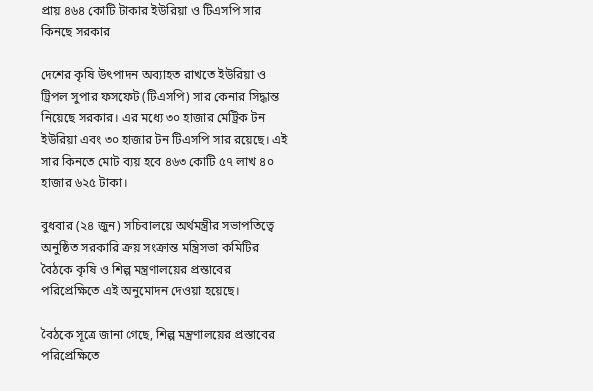প্রায় ৪৬৪ কোটি টাকার ইউরিয়া ও টিএসপি সার কিনছে সরকার

দেশের কৃষি উৎপাদন অব্যাহত রাখতে ইউরিয়া ও ট্রিপল সুপার ফসফেট (টিএসপি) সার কেনার সিদ্ধান্ত নিয়েছে সরকার। এর মধ্যে ৩০ হাজার মেট্রিক টন ইউরিয়া এবং ৩০ হাজার টন টিএসপি সার রয়েছে। এই সার কিনতে মোট ব্যয় হবে ৪৬৩ কোটি ৫৭ লাখ ৪০ হাজার ৬২৫ টাকা।

বুধবার (২৪ জুন) সচিবালয়ে অর্থমন্ত্রীর সভাপতিত্বে অনুষ্ঠিত সরকারি ক্রয় সংক্রান্ত মন্ত্রিসভা কমিটির বৈঠকে কৃষি ও শিল্প মন্ত্রণালয়ের প্রস্তাবের পরিপ্রেক্ষিতে এই অনুমোদন দেওয়া হয়েছে।

বৈঠকে সূত্রে জানা গেছে, শিল্প মন্ত্রণালয়ের প্রস্তাবের পরিপ্রেক্ষিতে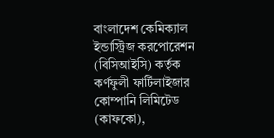বাংলাদেশ কেমিক্যাল ইন্ডাস্ট্রিজ করপোরেশন (বিসিআইসি) কর্তৃক কর্ণফুলী ফার্টিলাইজার কোম্পানি লিমিটেড (কাফকো),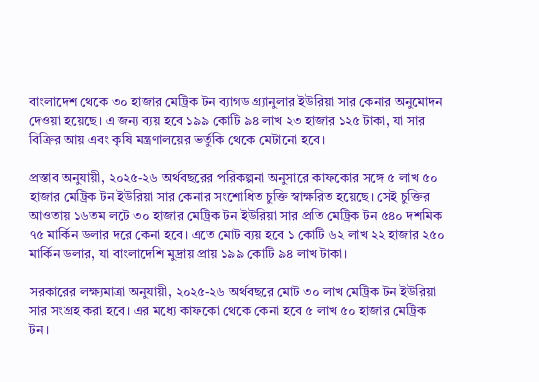বাংলাদেশ থেকে ৩০ হাজার মেট্রিক টন ব্যাগড গ্র্যানুলার ইউরিয়া সার কেনার অনুমোদন দেওয়া হয়েছে। এ জন্য ব্যয় হবে ১৯৯ কোটি ৯৪ লাখ ২৩ হাজার ১২৫ টাকা, যা সার বিক্রির আয় এবং কৃষি মন্ত্রণালয়ের ভর্তুকি থেকে মেটানো হবে।

প্রস্তাব অনুযায়ী, ২০২৫-২৬ অর্থবছরের পরিকল্পনা অনুসারে কাফকোর সঙ্গে ৫ লাখ ৫০ হাজার মেট্রিক টন ইউরিয়া সার কেনার সংশোধিত চুক্তি স্বাক্ষরিত হয়েছে। সেই চুক্তির আওতায় ১৬তম লটে ৩০ হাজার মেট্রিক টন ইউরিয়া সার প্রতি মেট্রিক টন ৫৪০ দশমিক ৭৫ মার্কিন ডলার দরে কেনা হবে। এতে মোট ব্যয় হবে ১ কোটি ৬২ লাখ ২২ হাজার ২৫০ মার্কিন ডলার, যা বাংলাদেশি মুদ্রায় প্রায় ১৯৯ কোটি ৯৪ লাখ টাকা।

সরকারের লক্ষ্যমাত্রা অনুযায়ী, ২০২৫-২৬ অর্থবছরে মোট ৩০ লাখ মেট্রিক টন ইউরিয়া সার সংগ্রহ করা হবে। এর মধ্যে কাফকো থেকে কেনা হবে ৫ লাখ ৫০ হাজার মেট্রিক টন।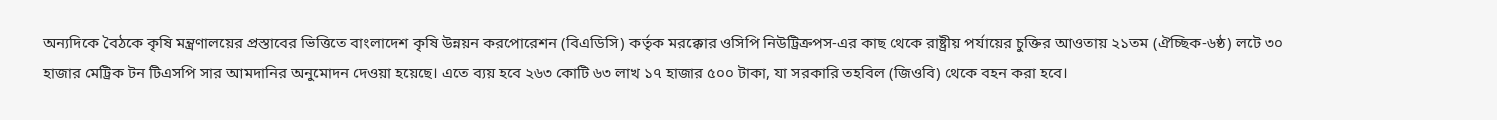অন্যদিকে বৈঠকে কৃষি মন্ত্রণালয়ের প্রস্তাবের ভিত্তিতে বাংলাদেশ কৃষি উন্নয়ন করপোরেশন (বিএডিসি) কর্তৃক মরক্কোর ওসিপি নিউট্রিক্রপস-এর কাছ থেকে রাষ্ট্রীয় পর্যায়ের চুক্তির আওতায় ২১তম (ঐচ্ছিক-৬ষ্ঠ) লটে ৩০ হাজার মেট্রিক টন টিএসপি সার আমদানির অনুমোদন দেওয়া হয়েছে। এতে ব্যয় হবে ২৬৩ কোটি ৬৩ লাখ ১৭ হাজার ৫০০ টাকা, যা সরকারি তহবিল (জিওবি) থেকে বহন করা হবে।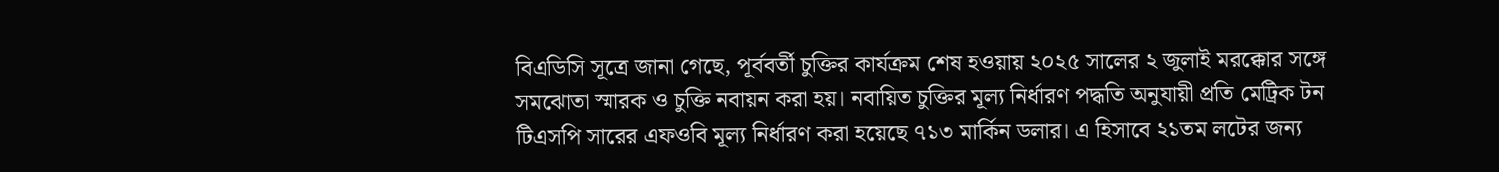বিএডিসি সূত্রে জানা গেছে, পূর্ববর্তী চুক্তির কার্যক্রম শেষ হওয়ায় ২০২৫ সালের ২ জুলাই মরক্কোর সঙ্গে সমঝোতা স্মারক ও চুক্তি নবায়ন করা হয়। নবায়িত চুক্তির মূল্য নির্ধারণ পদ্ধতি অনুযায়ী প্রতি মেট্রিক টন টিএসপি সারের এফওবি মূল্য নির্ধারণ করা হয়েছে ৭১৩ মার্কিন ডলার। এ হিসাবে ২১তম লটের জন্য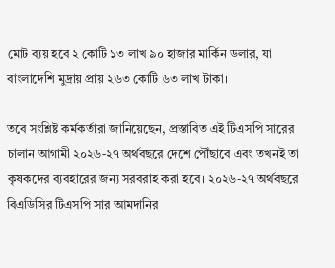মোট ব্যয় হবে ২ কোটি ১৩ লাখ ৯০ হাজার মার্কিন ডলার, যা বাংলাদেশি মুদ্রায় প্রায় ২৬৩ কোটি ৬৩ লাখ টাকা।

তবে সংশ্লিষ্ট কর্মকর্তারা জানিয়েছেন, প্রস্তাবিত এই টিএসপি সারের চালান আগামী ২০২৬-২৭ অর্থবছরে দেশে পৌঁছাবে এবং তখনই তা কৃষকদের ব্যবহারের জন্য সরবরাহ করা হবে। ২০২৬-২৭ অর্থবছরে বিএডিসির টিএসপি সার আমদানির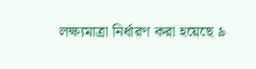লক্ষ্যমাত্রা নির্ধারণ করা হয়েছে ৯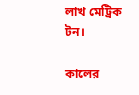লাখ মেট্রিক টন।

কালের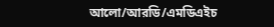আলো/আরডি/এমডিএইচ